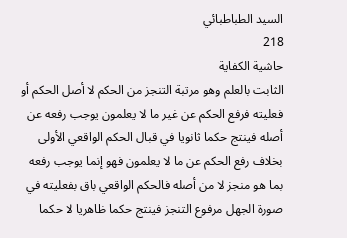السيد الطباطبائي
218
حاشية الكفاية
الثابت بالعلم وهو مرتبة التنجز من الحكم لا أصل الحكم أو فعليته فرفع الحكم عن غير ما لا يعلمون يوجب رفعه عن أصله فينتج حكما ثانويا في قبال الحكم الواقعي الأولى بخلاف رفع الحكم عن ما لا يعلمون فهو إنما يوجب رفعه بما هو منجز لا من أصله فالحكم الواقعي باق بفعليته في صورة الجهل مرفوع التنجز فينتج حكما ظاهريا لا حكما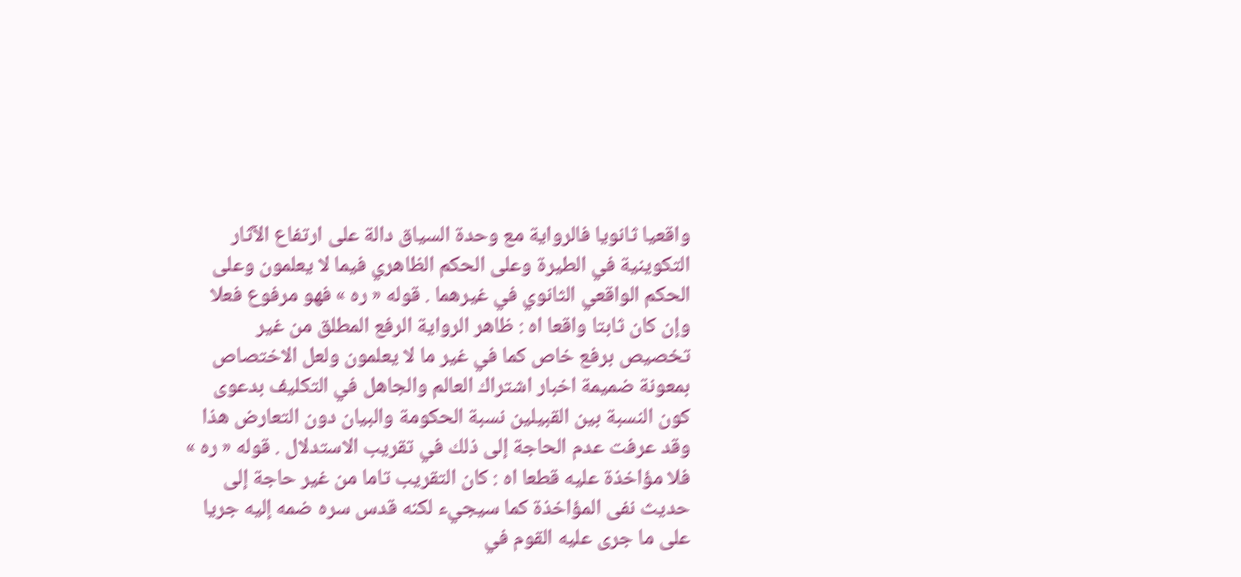واقعيا ثانويا فالرواية مع وحدة السياق دالة على ارتفاع الآثار التكوينية في الطيرة وعلى الحكم الظاهري فيما لا يعلمون وعلى الحكم الواقعي الثانوي في غيرهما . قوله « ره » فهو مرفوع فعلا وإن كان ثابتا واقعا اه : ظاهر الرواية الرفع المطلق من غير تخصيص برفع خاص كما في غير ما لا يعلمون ولعل الاختصاص بمعونة ضميمة اخبار اشتراك العالم والجاهل في التكليف بدعوى كون النسبة بين القبيلين نسبة الحكومة والبيان دون التعارض هذا وقد عرفت عدم الحاجة إلى ذلك في تقريب الاستدلال . قوله « ره » فلا مؤاخذة عليه قطعا اه : كان التقريب تاما من غير حاجة إلى حديث نفى المؤاخذة كما سيجيء لكنه قدس سره ضمه إليه جريا على ما جرى عليه القوم في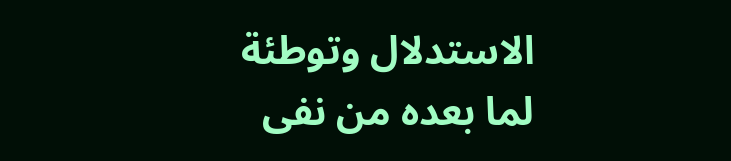الاستدلال وتوطئة لما بعده من نفى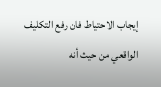إيجاب الاحتياط فان رفع التكليف الواقعي من حيث أنه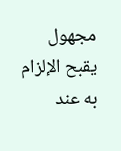مجهول يقبح الإلزام به عند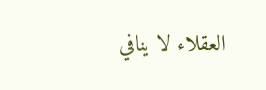العقلاء لا ينافي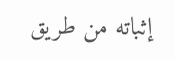إثباته من طريق